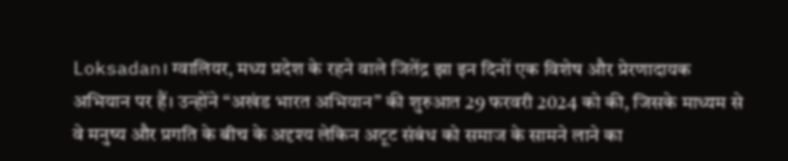Loksadan। ग्वालियर, मध्य प्रदेश के रहने वाले जितेंद्र झा इन दिनों एक विशेष और प्रेरणादायक अभियान पर हैं। उन्होंने “अखंड भारत अभियान” की शुरुआत 29 फरवरी 2024 को की, जिसके माध्यम से वे मनुष्य और प्रगति के बीच के अदृश्य लेकिन अटूट संबंध को समाज के सामने लाने का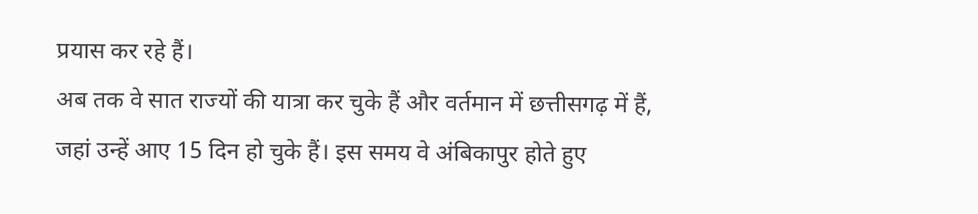प्रयास कर रहे हैं।
अब तक वे सात राज्यों की यात्रा कर चुके हैं और वर्तमान में छत्तीसगढ़ में हैं, जहां उन्हें आए 15 दिन हो चुके हैं। इस समय वे अंबिकापुर होते हुए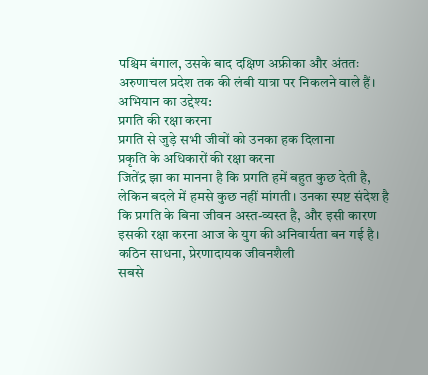पश्चिम बंगाल, उसके बाद दक्षिण अफ्रीका और अंततः अरुणाचल प्रदेश तक की लंबी यात्रा पर निकलने वाले हैं।
अभियान का उद्देश्य:
प्रगति की रक्षा करना
प्रगति से जुड़े सभी जीवों को उनका हक दिलाना
प्रकृति के अधिकारों की रक्षा करना
जितेंद्र झा का मानना है कि प्रगति हमें बहुत कुछ देती है, लेकिन बदले में हमसे कुछ नहीं मांगती। उनका स्पष्ट संदेश है कि प्रगति के बिना जीवन अस्त-व्यस्त है, और इसी कारण इसकी रक्षा करना आज के युग की अनिवार्यता बन गई है।
कठिन साधना, प्रेरणादायक जीवनशैली
सबसे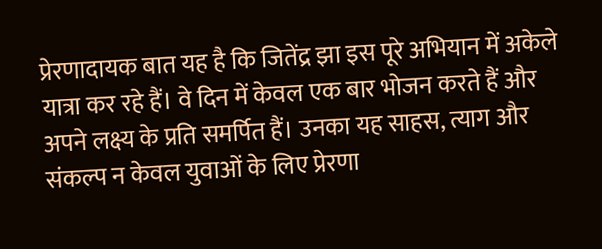प्रेरणादायक बात यह है कि जितेंद्र झा इस पूरे अभियान में अकेले यात्रा कर रहे हैं। वे दिन में केवल एक बार भोजन करते हैं और अपने लक्ष्य के प्रति समर्पित हैं। उनका यह साहस, त्याग और संकल्प न केवल युवाओं के लिए प्रेरणा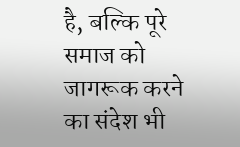है, बल्कि पूरे समाज को जागरूक करने का संदेश भी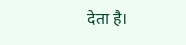देता है।